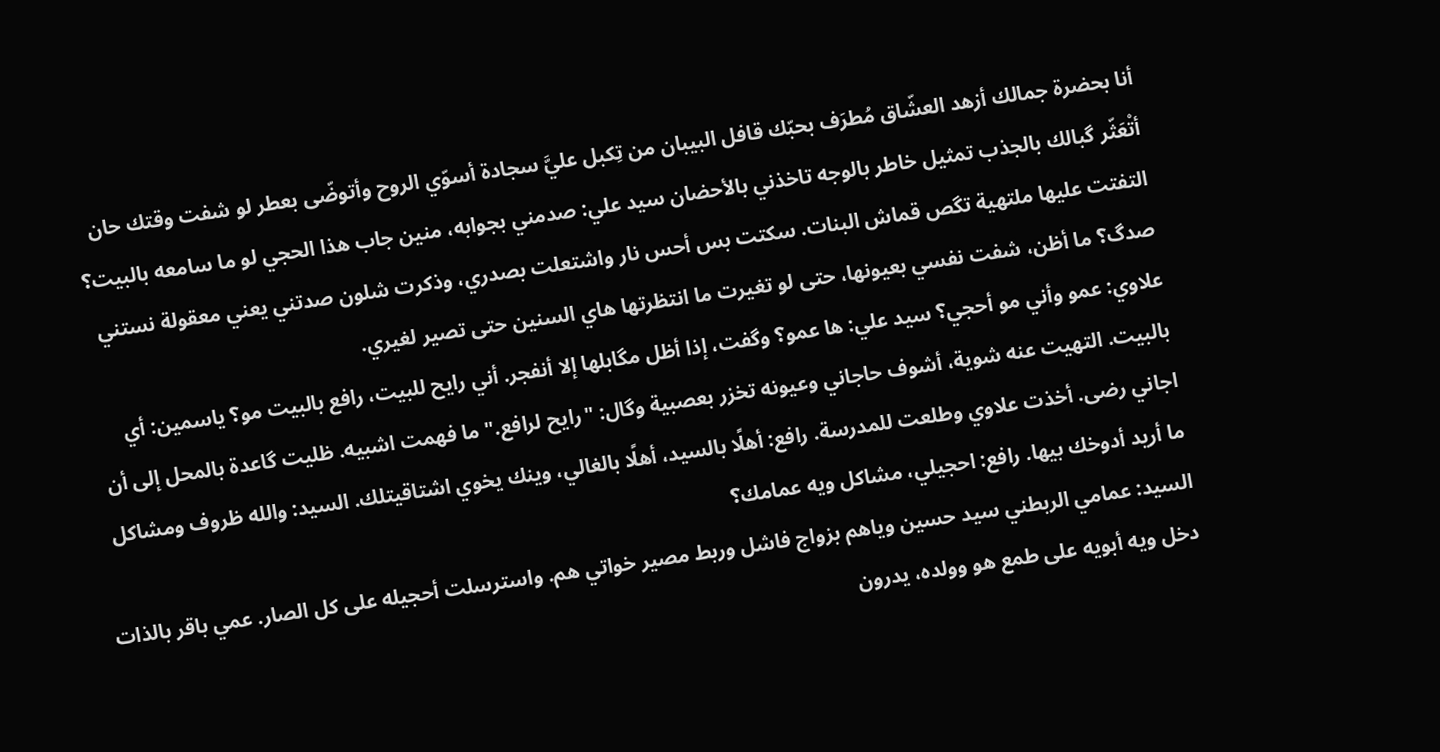أنا بحضرة جمالك أزهد العشّاق مُطرَف بحبّك قافل البيبان من تِكبل عليَّ سجادة أسوّي الروح وأتوضّى بعطر لو شفت وقتك حان أتْعَثّر گبالك بالجذب تمثيل خاطر بالوجه تاخذني بالأحضان سيد علي: صدمني بجوابه، منين جاب هذا الحجي لو ما سامعه بالبيت؟ التفتت عليها ملتهية تگص قماش البنات. سكتت بس أحس نار واشتعلت بصدري، وذكرت شلون صدتني يعني معقولة نستني صدگ؟ ما أظن، شفت نفسي بعيونها، حتى لو تغيرت ما انتظرتها هاي السنين حتى تصير لغيري.
علاوي: عمو وأني مو أحجي؟ سيد علي: ها عمو؟ وگفت، إذا أظل مگابلها إلا أنفجر. أني رايح للبيت، رافع بالبيت مو؟ ياسمين: أي بالبيت. التهيت عنه شوية، أشوف حاجاني وعيونه تخزر بعصبية وگال: "رايح لرافع." ما فهمت اشبيه. ظليت گاعدة بالمحل إلى أن اجاني رضى. أخذت علاوي وطلعت للمدرسة. رافع: أهلًا بالسيد، أهلًا بالغالي، وينك يخوي اشتاقيتلك. السيد: والله ظروف ومشاكل ما أريد أدوخك بيها. رافع: احجيلي، مشاكل ويه عمامك؟
السيد: عمامي الربطني سيد حسين وياهم بزواج فاشل وربط مصير خواتي هم. واسترسلت أحجيله على كل الصار. عمي باقر بالذات دخل ويه أبويه على طمع هو وولده، يدرون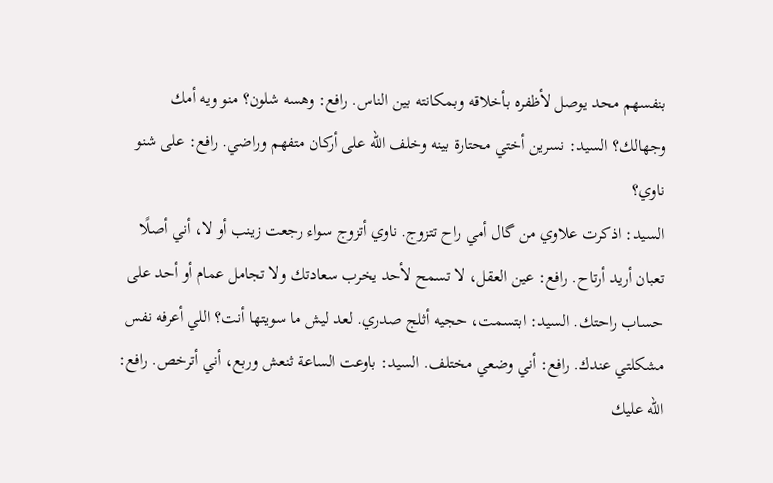بنفسهم محد يوصل لأظفره بأخلاقه وبمكانته بين الناس. رافع: وهسه شلون؟ منو ويه أمك وجهالك؟ السيد: نسرين أختي محتارة بينه وخلف الله على أركان متفهم وراضي. رافع: على شنو ناوي؟
السيد: اذكرت علاوي من گال أمي راح تتزوج. ناوي أتزوج سواء رجعت زينب أو لا، أني أصلًا تعبان أريد أرتاح. رافع: عين العقل، لا تسمح لأحد يخرب سعادتك ولا تجامل عمام أو أحد على حساب راحتك. السيد: ابتسمت، حجيه أثلج صدري. لعد ليش ما سويتها أنت؟ اللي أعرفه نفس مشكلتي عندك. رافع: أني وضعي مختلف. السيد: باوعت الساعة ثنعش وربع، أني أترخص. رافع: الله عليك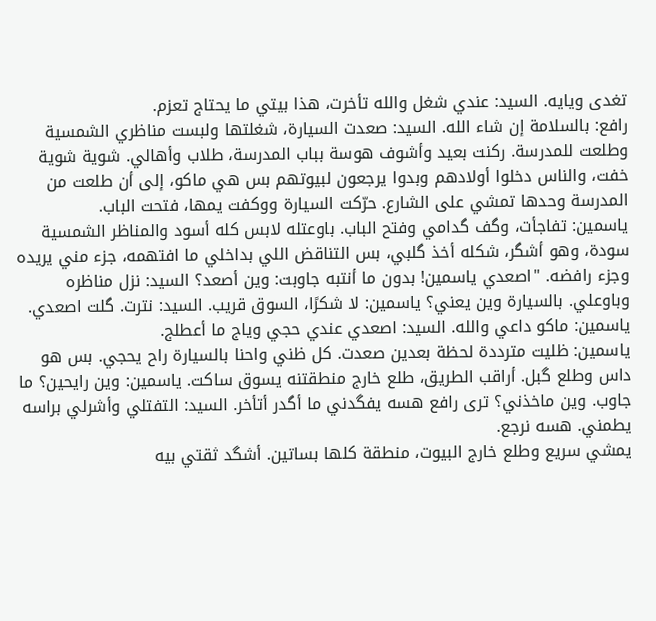تغدى ويايه. السيد: عندي شغل والله تأخرت، هذا بيتي ما يحتاج تعزم.
رافع: بالسلامة إن شاء الله. السيد: صعدت السيارة، شغلتها ولبست مناظري الشمسية وطلعت للمدرسة. ركنت بعيد وأشوف هوسة بباب المدرسة، طلاب وأهالي. شوية شوية خفت، والناس دخلوا أولادهم وبدوا يرجعون لبيوتهم بس هي ماكو، إلى أن طلعت من المدرسة وحدها تمشي على الشارع. حرّكت السيارة ووكفت يمها، فتحت الباب.
ياسمين: تفاجأت، وگف گدامي وفتح الباب. باوعتله لابس كله أسود والمناظر الشمسية سودة، وهو أشگر، شكله أخذ گلبي، بس التناقض اللي بداخلي ما افتهمه، جزء مني يريده وجزء رافضه. "اصعدي ياسمين! بدون ما أنتبه جاوبت: وين أصعد؟ السيد: نزل مناظره وباوعلي. بالسيارة وين يعني؟ ياسمين: لا شكرًا، السوق قريب. السيد: نترت. گلت اصعدي. ياسمين: ماكو داعي والله. السيد: اصعدي عندي حجي وياج ما أعطلج.
ياسمين: ظليت مترددة لحظة بعدين صعدت. كل ظني واحنا بالسيارة راح يحجي. بس هو داس وطلع گبل. أراقب الطريق، طلع خارج منطقتنه يسوق ساكت. ياسمين: وين رايحين؟ ما جاوب. وين ماخذني؟ ترى رافع هسه يفگدني ما أگدر أتأخر. السيد: التفتلي وأشرلي براسه يطمني. هسه نرجع.
يمشي سريع وطلع خارج البيوت، منطقة كلها بساتين. أشگد ثقتي بيه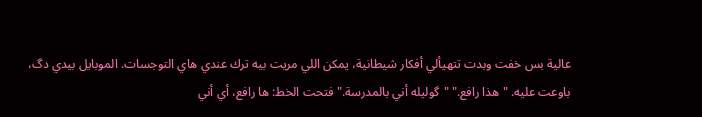عالية بس خفت وبدت تتهيألي أفكار شيطانية، يمكن اللي مريت بيه ترك عندي هاي التوجسات. الموبايل بيدي دگ، باوعت عليه. "هذا رافع." "گوليله أني بالمدرسة." فتحت الخط: ها رافع، أي أني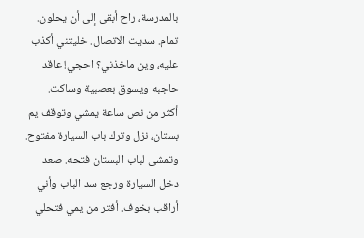بالمدرسة، راح أبقى إلى أن يحلون. تمام. سديت الاتصال. خليتني أكذب عليه، وين ماخذني؟ احجي! عاقد حاجبه ويسوق بعصبية وساكت.
أكثر من نص ساعة يمشي وتوقف يم بستان، نزل وترك باب السيارة مفتوح. وتمشى لباب البستان فتحه. صعد دخل السيارة ورجع سد الباب وأني أراقب بخوف. أفتر من يمي فتحلي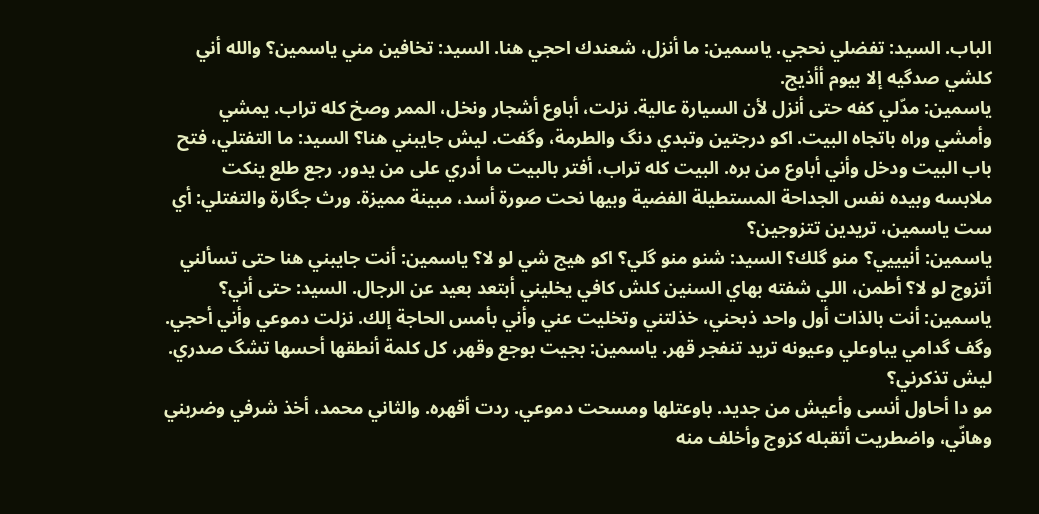الباب. السيد: تفضلي نحجي. ياسمين: ما أنزل، شعندك احجي هنا. السيد: تخافين مني ياسمين؟ والله أني كلشي صدگيه إلا بيوم أأذيج.
ياسمين: مدّلي كفه حتى أنزل لأن السيارة عالية. نزلت، أباوع أشجار ونخل، الممر وصخ كله تراب. يمشي وأمشي وراه باتجاه البيت. اكو درجتين وتبدي دنگ والطرمة، وگفت. ليش جايبني هنا؟ السيد: ما التفتلي، فتح باب البيت ودخل وأني أباوع من بره. البيت كله تراب، أفتر بالبيت ما أدري على من يدور. رجع طلع ينكت ملابسه وبيده نفس الجداحة المستطيلة الفضية وبيها نحت صورة أسد، مبينة مميزة. ورث جگارة والتفتلي: أي ست ياسمين، تريدين تتزوجين؟
ياسمين: أنيييي؟ منو گلك؟ السيد: شنو منو گلي؟ اكو هيج شي لو لا؟ ياسمين: أنت جايبني هنا حتى تسألني أتزوج لو لا؟ أطمن، اللي شفته بهاي السنين كلش كافي يخليني أبتعد بعيد عن الرجال. السيد: حتى أني؟ ياسمين: أنت بالذات أول واحد ذبحني، خذلتني وتخليت عني وأني بأمس الحاجة إلك. نزلت دموعي وأني أحجي. وگف گدامي يباوعلي وعيونه تريد تنفجر قهر. ياسمين: بجيت بوجع وقهر، كل كلمة أنطقها أحسها تشگ صدري. ليش تذكرني؟
مو دا أحاول أنسى وأعيش من جديد. باوعتلها ومسحت دموعي. ردت أقهره. والثاني محمد، أخذ شرفي وضربني وهانّي، واضطريت أتقبله كزوج وأخلف منه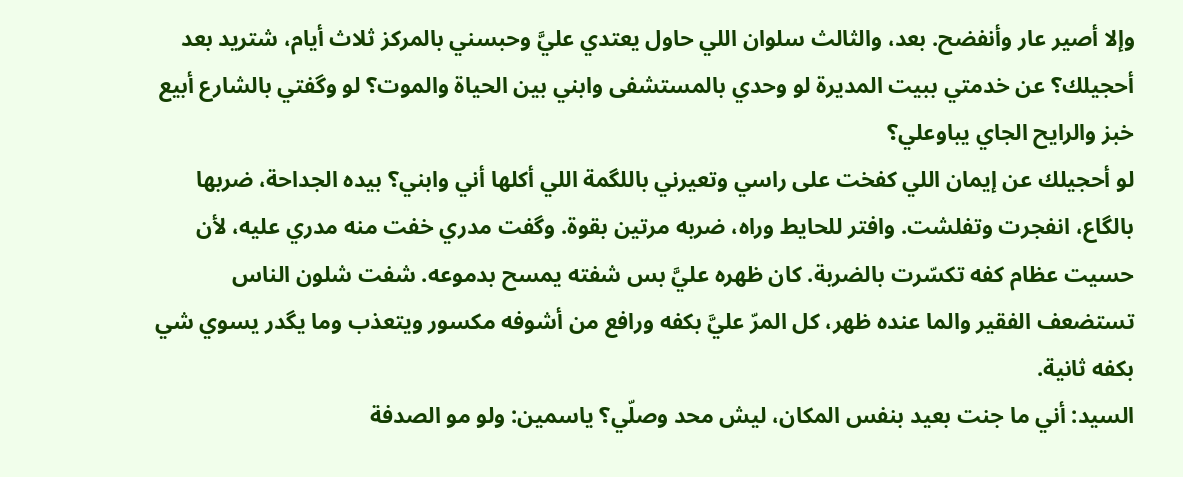وإلا أصير عار وأنفضح. بعد، والثالث سلوان اللي حاول يعتدي عليَّ وحبسني بالمركز ثلاث أيام، شتريد بعد أحجيلك؟ عن خدمتي ببيت المديرة لو وحدي بالمستشفى وابني بين الحياة والموت؟ لو وگفتي بالشارع أبيع خبز والرايح الجاي يباوعلي؟
لو أحجيلك عن إيمان اللي كفخت على راسي وتعيرني باللگمة اللي أكلها أني وابني؟ بيده الجداحة، ضربها بالگاع، انفجرت وتفلشت. وافتر للحايط وراه، ضربه مرتين بقوة. وگفت مدري خفت منه مدري عليه، لأن حسيت عظام كفه تكسّرت بالضربة. كان ظهره عليَّ بس شفته يمسح بدموعه. شفت شلون الناس تستضعف الفقير والما عنده ظهر، كل المرّ عليَّ بكفه ورافع من أشوفه مكسور ويتعذب وما يگدر يسوي شي بكفه ثانية.
السيد: أني ما جنت بعيد بنفس المكان، ليش محد وصلّي؟ ياسمين: ولو مو الصدفة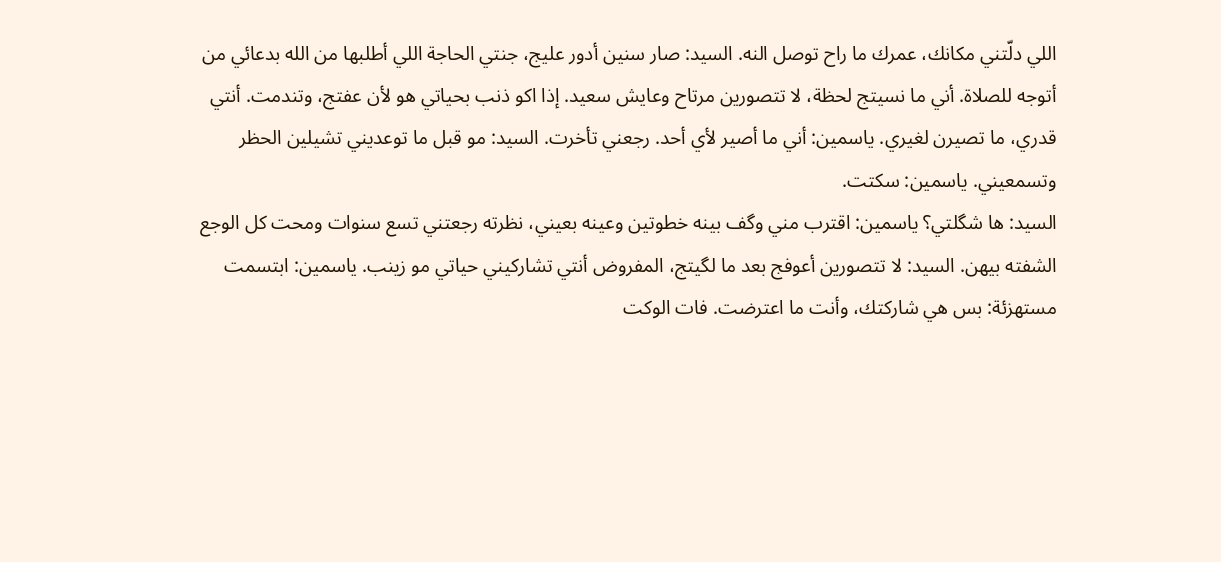اللي دلّتني مكانك، عمرك ما راح توصل النه. السيد: صار سنين أدور عليج، جنتي الحاجة اللي أطلبها من الله بدعائي من أتوجه للصلاة. أني ما نسيتج لحظة، لا تتصورين مرتاح وعايش سعيد. إذا اكو ذنب بحياتي هو لأن عفتج، وتندمت. أنتي قدري، ما تصيرن لغيري. ياسمين: أني ما أصير لأي أحد. رجعني تأخرت. السيد: مو قبل ما توعديني تشيلين الحظر وتسمعيني. ياسمين: سكتت.
السيد: ها شگلتي؟ ياسمين: اقترب مني وگف بينه خطوتين وعينه بعيني، نظرته رجعتني تسع سنوات ومحت كل الوجع الشفته بيهن. السيد: لا تتصورين أعوفج بعد ما لگيتج، المفروض أنتي تشاركيني حياتي مو زينب. ياسمين: ابتسمت مستهزئة: بس هي شاركتك، وأنت ما اعترضت. فات الوكت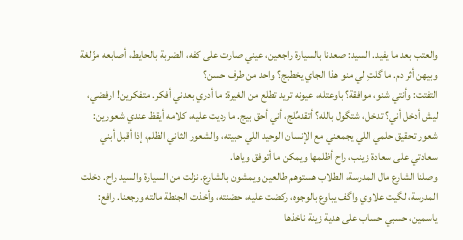والعتب بعد ما يفيد. السيد: صعدنا بالسيارة راجعين، عيني صارت على كفه، الضربة بالحايط، أصابعه مزّلغة وبيهن أثر دم. ما گلتِ لي منو هذا الجاي يخطبج؟ واحد من طرف حسن؟
التفتت: وأنتي شنو، موافقة؟ باوعتله، عيونه تريد تطلع من الغيرة: ما أدري بعدني أفكر. متفكرين! ارفضي، ليش أدخل أني؟ تدخل، شتگول بالله؟ أتقدمِّلج، أني أحق بيج. ما رديت عليه، كلامه أيقظ عندي شعورين: شعور تحقيق حلمي اللي يجمعني مع الإنسان الوحيد اللي حبيته، والشعور الثاني الظلم، إذا أقبل أبني سعادتي على سعادة زينب، راح أظلمها ويمكن ما أتوفق وياها.
وصلنا الشارع مال المدرسة، الطلاب هستوهم طالعين ويمشون بالشارع. نزلت من السيارة والسيد راح. دخلت المدرسة، لگيت علاوي واگف يباوع بالوجوه، ركضت عليه، حضنته، وأخذت الجنطة مالته ورجعنا. رافع: ياسمين، حسبي حساب على هدية زينة ناخذها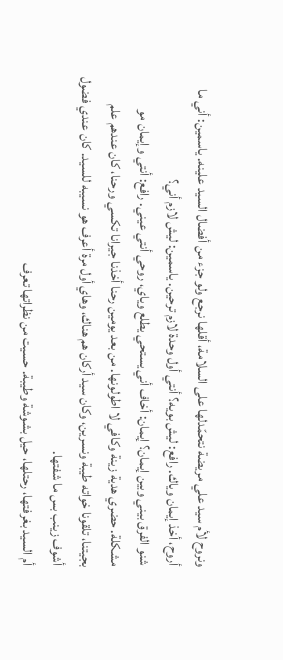ونروح لأم سيد علي مريضة نتحمّدلها على السلامة، أقلها نرجع ولو جزء من أفضال السيد علينه. ياسمين: أني ما أروح، أخذ إيمان وياك. رافع: ليش بويه؟ أنتي أول وحدة لازم ترحين. ياسمين: ليش لازم أني؟
شنو الفرق بيني وبين إيمان؟ إيمان: أخاف أني يستحي يطلع وياي، روحي أنتي عيني. رافع: أنتي وإيمان مو مشكلة. حضري هدية زينة وكافي لا اطولونها. من بعد يومين رحنا أخذنا جيرانا تكسي ورحنا، كان عندهم علم بجيتنا، تلقونا خواته طيبة ونسرين، وكان سيد أركان هم هناك، وهاي أول مرة أعرف هو نسيبه للسيد. كان عندي فضول أشوف زينب بس ما شفتها.
أم السيد بغرفتها، رحتلها، حيل بشوشة وطيبة. حسيت من نظراتها تعرف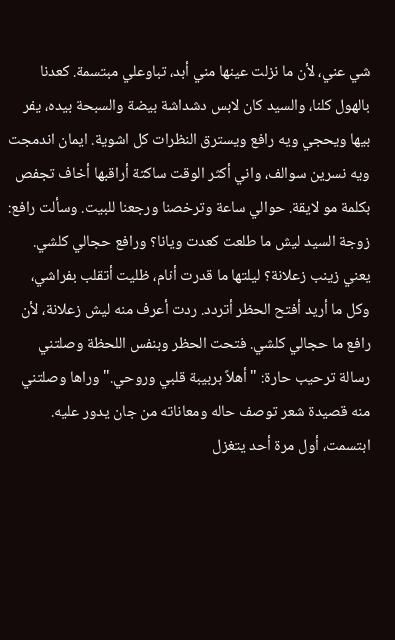شي عني، لأن ما نزلت عينها مني أبد، تباوعلي مبتسمة. كعدنا بالهول كلنا، والسيد كان لابس دشداشة بيضة والسبحة بيده، يفر بيها ويحجي ويه رافع ويسترق النظرات كل اشوية. ايمان اندمجت ويه نسرين سوالف، واني أكثر الوقت ساكتة أراقبها أخاف تجفص بكلمة مو لايقة. حوالي ساعة وترخصنا ورجعنا للبيت. وسألت رافع: زوجة السيد ليش ما طلعت كعدت ويانا؟ ورافع حجالي كلشي.
يعني زينب زعلانة؟ ليلتها ما قدرت أنام، ظليت أتقلب بفراشي، وكل ما أريد أفتح الحظر أتردد. ردت أعرف منه ليش زعلانة، لأن رافع ما حجالي كلشي. فتحت الحظر وبنفس اللحظة وصلتني رسالة ترحيب حارة: "أهلاً بربيبة قلبي وروحي." وراها وصلتني منه قصيدة شعر توصف حاله ومعاناته من جان يدور عليه. ابتسمت، أول مرة أحد يتغزل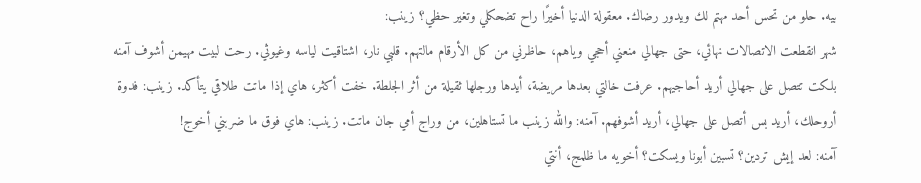بيه. حلو من تحس أحد مهتم لك ويدور رضاك. معقولة الدنيا أخيرًا راح تضحكلي وتغير حظي؟ زينب:
شهر انقطعت الاتصالات نهائي، حتى جهالي منعني أحجي وياهم، حاظرني من كل الأرقام مالتهم. قلبي نار، اشتاقيت لياسه وغيوثي. رحت لبيت مهيمن أشوف آمنه بلكت تتصل على جهالي أريد أحاجيهم. عرفت خالتي بعدها مريضة، أيدها ورجلها ثقيلة من أثر الجلطة. خفت أكثر، هاي إذا ماتت طلاقي يتأكد. زينب: فدوة أروحلك، أريد بس أتصل على جهالي، أريد أشوفهم. آمنه: والله زينب ما تستاهلين، من وراج أمي جان ماتت. زينب: هاي فوق ما ضربني أخوج!
آمنه: لعد إيش تردين؟ تسبين أبونا ويسكت؟ أخويه ما ظلمج، أنتي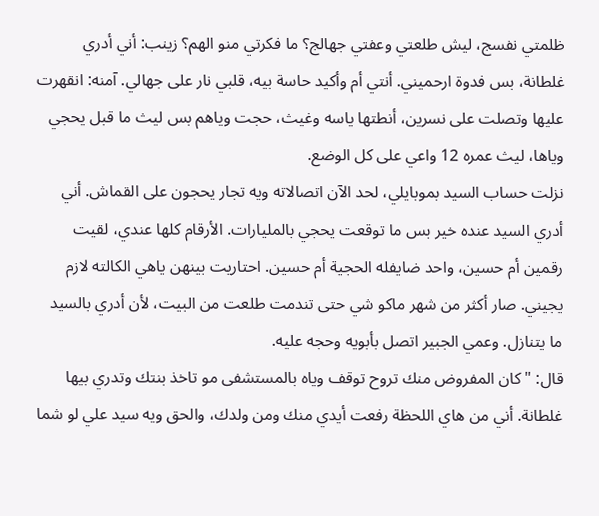ظلمتي نفسج، ليش طلعتي وعفتي جهالج؟ ما فكرتي منو الهم؟ زينب: أني أدري غلطانة، بس فدوة ارحميني. أنتي أم وأكيد حاسة بيه، قلبي نار على جهالي. آمنه: انقهرت عليها وتصلت على نسرين، أنطتها ياسه وغيث، حجت وياهم بس ليث ما قبل يحجي وياها، ليث عمره 12 واعي على كل الوضع.
نزلت حساب السيد بموبايلي، لحد الآن اتصالاته ويه تجار يحجون على القماش. أني أدري السيد عنده خير بس ما توقعت يحجي بالمليارات. الأرقام كلها عندي، لقيت رقمين أم حسين، واحد ضايفله الحجية أم حسين. احتاريت بينهن ياهي الكالته لازم يجيني. صار أكثر من شهر ماكو شي حتى تندمت طلعت من البيت، لأن أدري بالسيد ما يتنازل. وعمي الجبير اتصل بأبويه وحجه عليه.
قال: "كان المفروض منك تروح توقف وياه بالمستشفى مو تاخذ بنتك وتدري بيها غلطانة. أني من هاي اللحظة رفعت أيدي منك ومن ولدك، والحق ويه سيد علي لو شما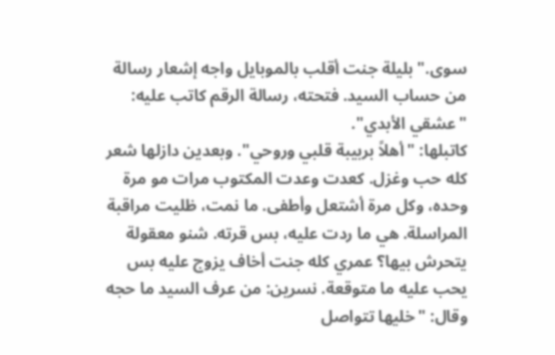سوى." بليلة جنت أقلب بالموبايل واجه إشعار رسالة من حساب السيد. فتحته، رسالة الرقم كاتب عليه: "عشقي الأبدي".
كاتبلها: "أهلاً بربيبة قلبي وروحي". وبعدين دازلها شعر كله حب وغزل. كعدت وعدت المكتوب مرات مو مرة وحده، وكل مرة أشتعل وأطفى. ما نمت، ظليت مراقبة المراسلة. هي ما ردت عليه، بس قرته. شنو معقولة يتحرش بيها؟ عمري كله جنت أخاف يزوج عليه بس يحب عليه ما متوقعة. نسرين: من عرف السيد ما حجه وقال: "خليها تتواصل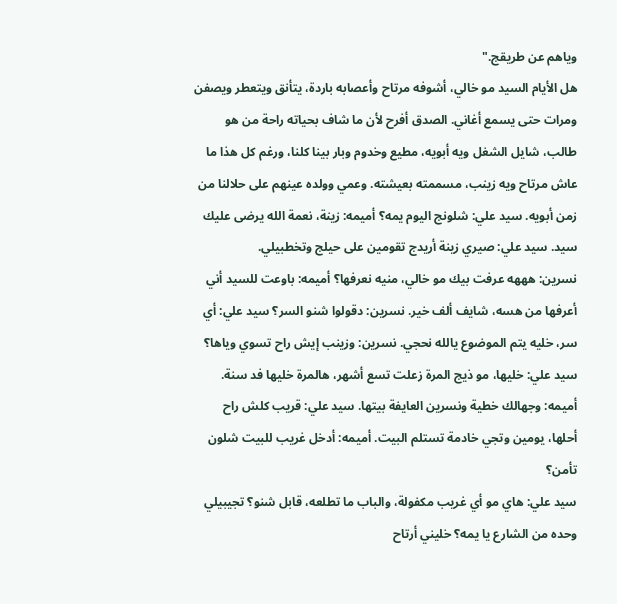وياهم عن طريقج."
هل الأيام السيد مو خالي، أشوفه مرتاح وأعصابه باردة، يتأنق ويتعطر ويصفن ومرات حتى يسمع أغاني. الصدق أفرح لأن ما شاف بحياته راحة من هو طالب، شايل الشغل ويه أبويه، مطيع وخدوم وبار بينا كلنا، ورغم كل هذا ما عاش مرتاح ويه زينب، مسممته بعيشته. وعمي وولده عينهم على حلالنا من زمن أبويه. سيد علي: شلونج اليوم يمه؟ أميمه: زينة، نعمة الله يرضى عليك سيد. سيد علي: صيري زينة أريدج تقومين على حيلج وتخطبيلي.
نسرين: هههه عرفت بيك مو خالي، منيه نعرفها؟ أميمه: باوعت للسيد أني أعرفها من هسه، شايف ألف خير. نسرين: دقولوا شنو السر؟ سيد علي: أي سر، خليه يتم الموضوع يالله نحجي. نسرين: وزينب إيش راح تسوي وياها؟ سيد علي: خليها، مو ذيج المرة زعلت تسع أشهر، هالمرة خليها فد سنة. أميمه: وجهالك خطية ونسرين العايفة بيتها. سيد علي: قريب كلش راح أحلها، يومين وتجي خادمة تستلم البيت. أميمه: أدخل غريب للبيت شلون تأمن؟
سيد علي: هاي مو أي غريب مكفولة، والباب ما تطلعه، قابل شنو؟ تجيبيلي وحده من الشارع يا يمه؟ خليني أرتاح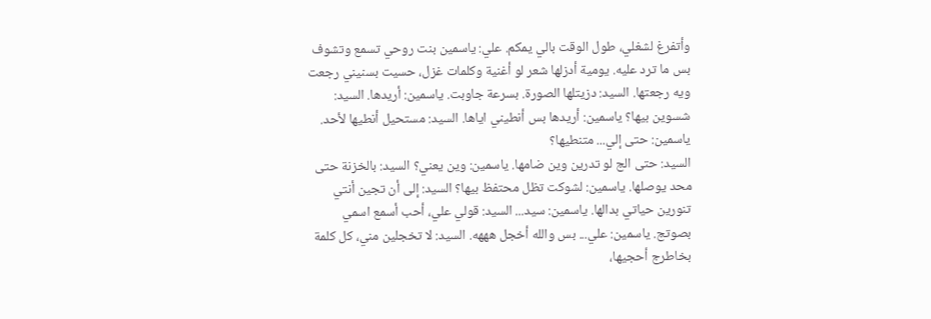وأتفرغ لشغلي، طول الوقت بالي يمكم. علي: ياسمين بنت روحي تسمع وتشوف بس ما ترد عليه. يومية أدزلها شعر لو أغنية وكلمات غزل، حسيت بسنيني رجعت ويه رجعتها. السيد: دزيتلها الصورة. بسرعة جاوبت. ياسمين: أريدها. السيد: شسوين بيها؟ ياسمين: أريدها بس أنطيني اياها. السيد: مستحيل أنطيها لأحد. ياسمين: حتى إلي... متنطيها؟
السيد: حتى الج لو تدرين وين ضامها. ياسمين: وين يعني؟ السيد: بالخزنة حتى محد يوصلها. ياسمين: لشوكت تظل محتفظ بيها؟ السيد: إلى أن تجين أنتي تنورين حياتي بدالها. ياسمين: سيد... السيد: قولي علي، أحب أسمع اسمي بصوتج. ياسمين: علي... بس والله أخجل هههه. السيد: لا تخجلين مني، كل كلمة بخاطرج أحجيها،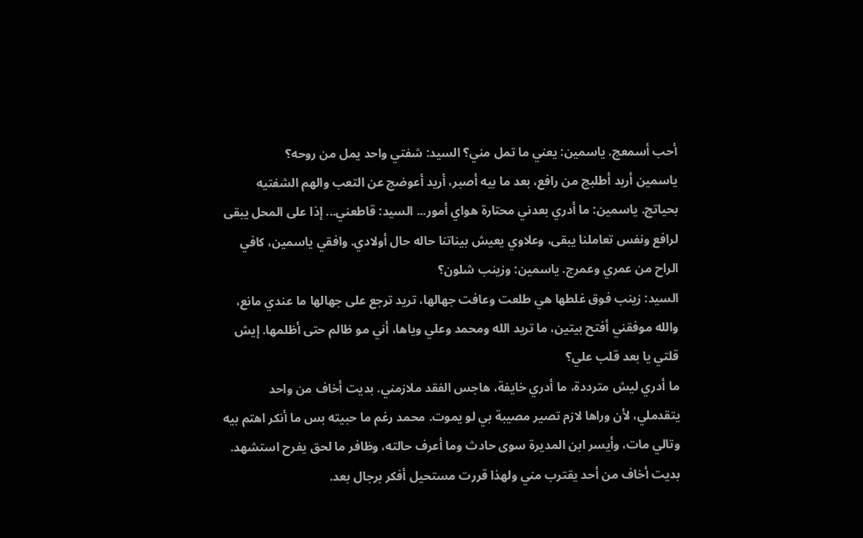أحب أسمعج. ياسمين: يعني ما تمل مني؟ السيد: شفتي واحد يمل من روحه؟
ياسمين أريد أطلبج من رافع، بعد ما بيه أصبر، أريد أعوضج عن التعب والهم الشفتيه بحياتج. ياسمين: ما أدري بعدني محتارة هواي أمور... السيد: قاطعني... إذا على المحل يبقى لرافع ونفس تعاملنا يبقى، وعلاوي يعيش بيناتنا حاله حال أولادي. وافقي ياسمين، كافي الراح من عمري وعمرج. ياسمين: وزينب شلون؟
السيد: زينب فوق غلطها هي طلعت وعافت جهالها، تريد ترجع على جهالها ما عندي مانع، والله موفقني أفتح بيتين، ما تريد الله ومحمد وعلي وياها، أني مو ظالم حتى أظلمها. إيش قلتي يا بعد قلب علي؟
ما أدري ليش مترددة، ما أدري خايفة، هاجس الفقد ملازمني. بديت أخاف من واحد يتقدملي، لأن وراها لازم تصير مصيبة بي لو يموت. محمد رغم ما حبيته بس ما أنكر اهتم بيه وتالي مات، وأيسر ابن المديرة سوى حادث وما أعرف حالته، وظافر ما لحق يفرح استشهد. بديت أخاف من أحد يقترب مني ولهذا قررت مستحيل أفكر برجال بعد.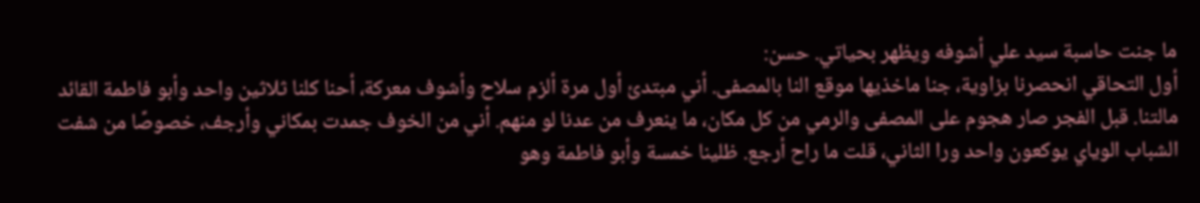ما جنت حاسبة سيد علي أشوفه ويظهر بحياتي. حسن:
أول التحاقي انحصرنا بزاوية، جنا ماخذيها موقع النا بالمصفى. أني مبتدئ أول مرة ألزم سلاح وأشوف معركة، أحنا كلنا ثلاثين واحد وأبو فاطمة القائد مالتنا. قبل الفجر صار هجوم على المصفى والرمي من كل مكان، ما ينعرف من عدنا لو منهم. أني من الخوف جمدت بمكاني وأرجف، خصوصًا من شفت الشباب الوياي يوكعون واحد ورا الثاني، قلت ما راح أرجع. ظلينا خمسة وأبو فاطمة وهو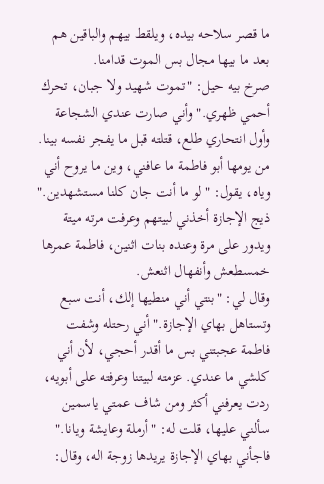ما قصر سلاحه بيده، ويلقط بيهم والباقين هم بعد ما بيها مجال بس الموت قدامنا.
صرخ بيه حيل: "تموت شهيد ولا جبان، تحرك أحمي ظهري." وأني صارت عندي الشجاعة وأول انتحاري طلع، قتلته قبل ما يفجر نفسه بينا. من يومها أبو فاطمة ما عافني، وين ما يروح أني وياه، يقول: "لو ما أنت جان كلنا مستشهدين." ذيج الإجازة أخذني لبيتهم وعرفت مرته ميتة ويدور على مرة وعنده بنات اثنين، فاطمة عمرها خمسطعش وأنفهال اثنعش.
وقال لي: "بنتي أني منطيها إلك، أنت سبع وتستاهل بهاي الإجازة." أني رحتله وشفت فاطمة عجبتني بس ما أقدر أحجي، لأن أني كلشي ما عندي. عزمته لبيتنا وعرفته على أبويه، ردت يعرفني أكثر ومن شاف عمتي ياسمين سألني عليها، قلت له: "أرملة وعايشة ويانا." فاجأني بهاي الإجازة يريدها زوجة اله، وقال: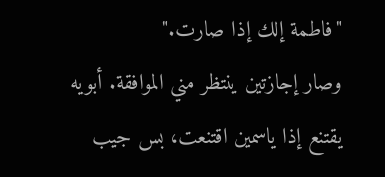"فاطمة إلك إذا صارت."
وصار إجازتين ينتظر مني الموافقة. أبويه يقتنع إذا ياسمين اقتنعت، بس جيب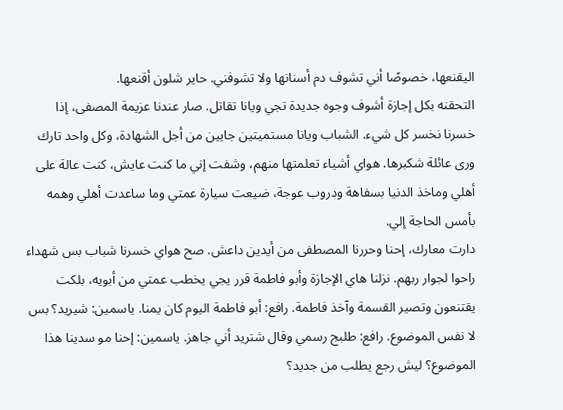اليقنعها، خصوصًا أني تشوف دم أسنانها ولا تشوفني. حاير شلون أقنعها.
التحقنه بكل إجازة أشوف وجوه جديدة تجي ويانا تقاتل. صار عندنا عزيمة المصفى، إذا خسرنا نخسر كل شيء. الشباب ويانا مستميتين جايين من أجل الشهادة، وكل واحد تارك ورى عائلة شكبرها. هواي أشياء تعلمتها منهم، وشفت إني ما كنت عايش، كنت عالة على أهلي وماخذ الدنيا بسفاهة ودروب عوجة، ضيعت سيارة عمتي وما ساعدت أهلي وهمه بأمس الحاجة إلي.
دارت معارك، إحنا وحررنا المصطفى من أيدين داعش. صح هواي خسرنا شباب بس شهداء راحوا لجوار ربهم. نزلنا هاي الإجازة وأبو فاطمة قرر يجي يخطب عمتي من أبويه، بلكت يقتنعون وتصير القسمة وآخذ فاطمة. رافع: أبو فاطمة اليوم كان يمنا. ياسمين: شيريد؟ بس لا نفس الموضوع. رافع: طلبج رسمي وقال شتريد أني جاهز. ياسمين: إحنا مو سدينا هذا الموضوع؟ ليش رجع يطلب من جديد؟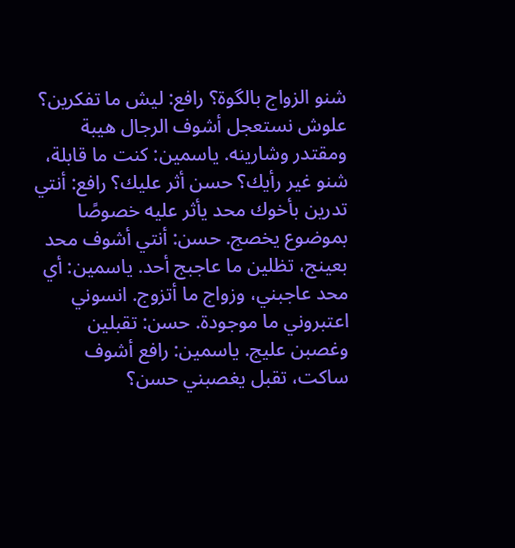شنو الزواج بالگوة؟ رافع: ليش ما تفكرين؟
علوش نستعجل أشوف الرجال هيبة ومقتدر وشارينه. ياسمين: كنت ما قابلة، شنو غير رأيك؟ حسن أثر عليك؟ رافع: أنتي تدرين بأخوك محد يأثر عليه خصوصًا بموضوع يخصج. حسن: أنتي أشوف محد بعينج، تظلين ما عاجبج أحد. ياسمين: أي محد عاجبني، وزواج ما أتزوج. انسوني اعتبروني ما موجودة. حسن: تقبلين وغصبن عليج. ياسمين: رافع أشوف ساكت، تقبل يغصبني حسن؟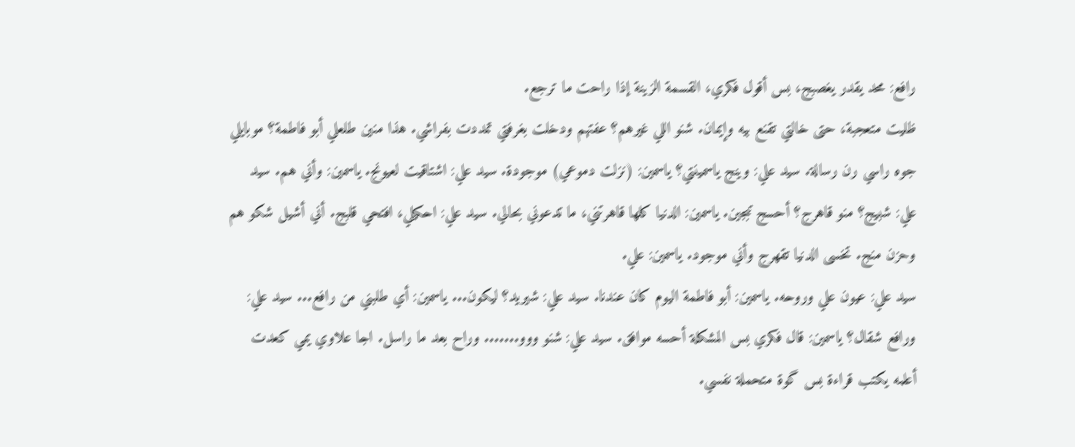رافع: محد يقدر يغصبج، بس أقول فكري، القسمة الزينة إذا راحت ما ترجع.
ظليت متعجبة، حتى خالتي تقنع بيه وإيمان. شنو اللي غيرهم؟ عفتهم ودخلت بغرفتي تمددت بفراشي. هذا منين طلعلي أبو فاطمة؟ موبايلي جوه راسي رن رسالة. سيد علي: وينج ياسمينتي؟ ياسمين: (نزلت دموعي) موجودة. سيد علي: اشتاقيت لعيونج. ياسمين: وأني هم. سيد علي: شبيج؟ منو قاهرج؟ أحسج تبجين. ياسمين: الدنيا كلها قاهرتني، ما تدعوني بحالي. سيد علي: احكيلي، افتحي قلبج. أني أشيل شكو هم وحزن منج. تخسى الدنيا تقهرج وأني موجود. ياسمين: علي.
سيد علي: عيون علي وروحه. ياسمين: أبو فاطمة اليوم كان عندنا. سيد علي: شيريد؟ ليكون... ياسمين: أي طلبني من رافع... سيد علي: ورافع شقال؟ ياسمين: قال فكري بس المشكلة أحسه موافق. سيد علي: شنو ووو....... وراح بعد ما راسل. اجا علاوي يمي كعدت أعلمه يكتب قراءة بس گوة متحملة نفسي.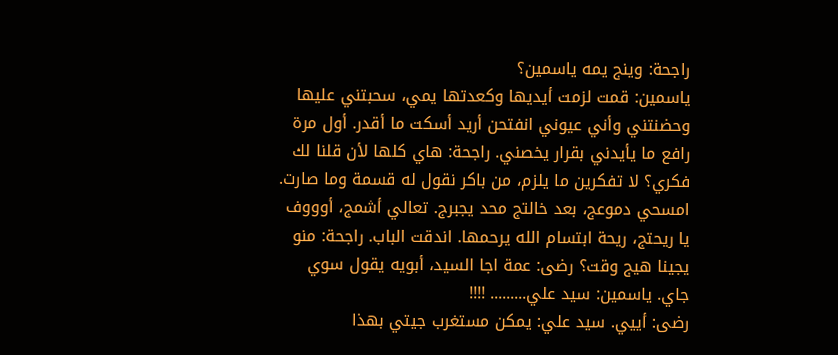راجحة: وينج يمه ياسمين؟
ياسمين: قمت لزمت أيديها وكعدتها يمي، سحبتني عليها وحضنتني وأني عيوني انفتحن أريد أسكت ما أقدر. أول مرة رافع ما يأيدني بقرار يخصني. راجحة: هاي كلها لأن قلنا لك فكري؟ لا تفكرين ما يلزم، من باكر نقول له قسمة وما صارت. امسحي دموعج، بعد خالتج محد يجبرج. تعالي أشمج، أوووف يا ريحتج، ريحة ابتسام الله يرحمها. اندقت الباب. راجحة: منو يجينا هيج وقت؟ رضى: عمة اجا السيد، أبويه يقول سوي جاي. ياسمين: سيد علي......... !!!!
رضى: أييي. سيد علي: يمكن مستغرب جيتي بهذا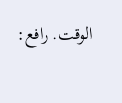الوقت. رافع: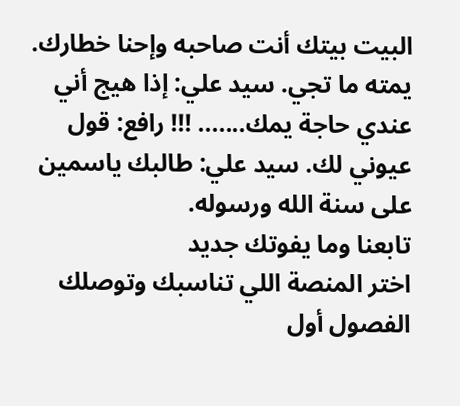البيت بيتك أنت صاحبه وإحنا خطارك. يمته ما تجي. سيد علي: إذا هيج أني عندي حاجة يمك....... !!! رافع: قول عيوني لك. سيد علي: طالبك ياسمين على سنة الله ورسوله.
تابعنا وما يفوتك جديد
اختر المنصة اللي تناسبك وتوصلك الفصول أول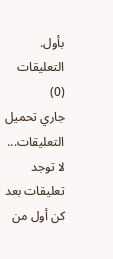بأول.
التعليقات (0)
جاري تحميل التعليقات...
لا توجد تعليقات بعد
كن أول من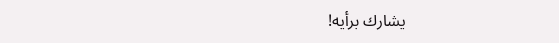يشارك برأيه!